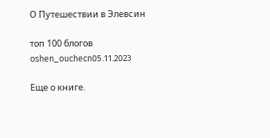О Путешествии в Элевсин

топ 100 блогов oshen_ouchecn05.11.2023

Еще о книге.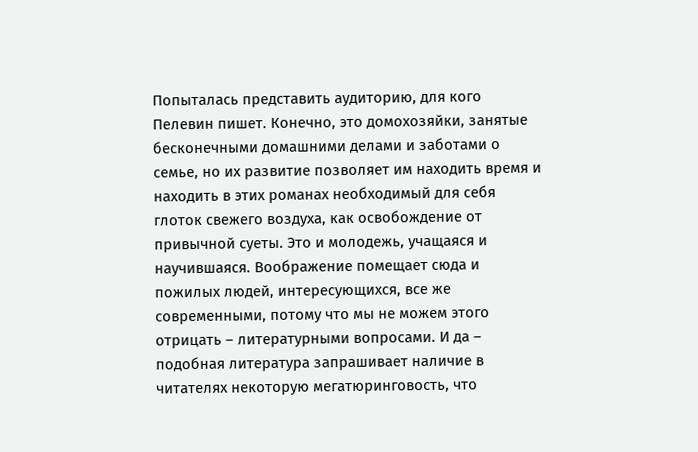Попыталась представить аудиторию, для кого Пелевин пишет. Конечно, это домохозяйки, занятые бесконечными домашними делами и заботами о семье, но их развитие позволяет им находить время и находить в этих романах необходимый для себя глоток свежего воздуха, как освобождение от привычной суеты. Это и молодежь, учащаяся и научившаяся. Воображение помещает сюда и пожилых людей, интересующихся, все же современными, потому что мы не можем этого отрицать – литературными вопросами. И да – подобная литература запрашивает наличие в читателях некоторую мегатюринговость, что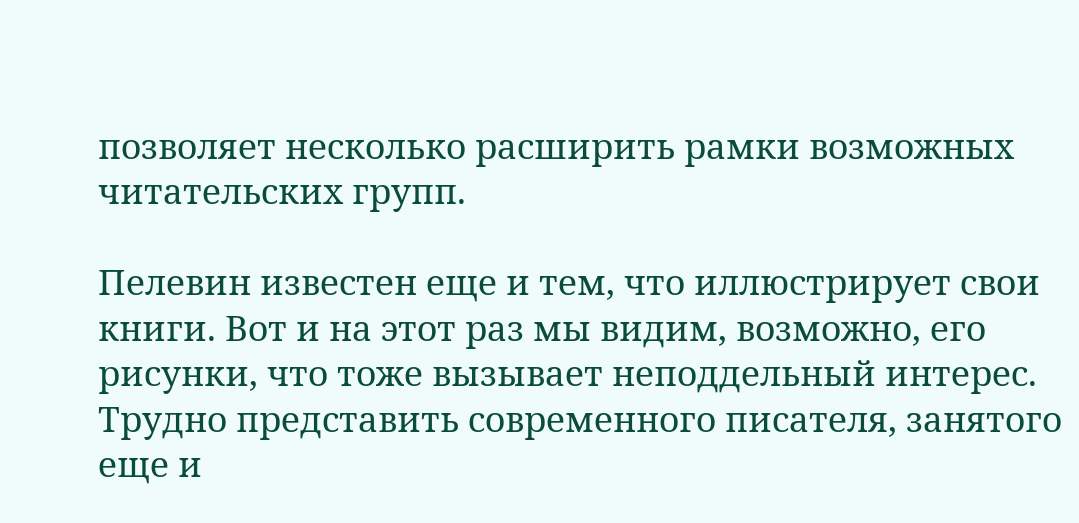позволяет несколько расширить рамки возможных читательских групп.

Пелевин известен еще и тем, что иллюстрирует свои книги. Вот и на этот раз мы видим, возможно, его рисунки, что тоже вызывает неподдельный интерес. Трудно представить современного писателя, занятого еще и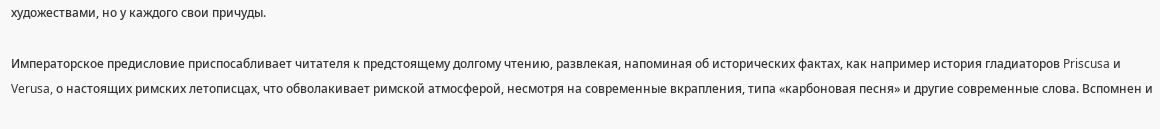художествами, но у каждого свои причуды.

Императорское предисловие приспосабливает читателя к предстоящему долгому чтению, развлекая, напоминая об исторических фактах, как например история гладиаторов Priscusa и Verusa, о настоящих римских летописцах, что обволакивает римской атмосферой, несмотря на современные вкрапления, типа «карбоновая песня» и другие современные слова. Вспомнен и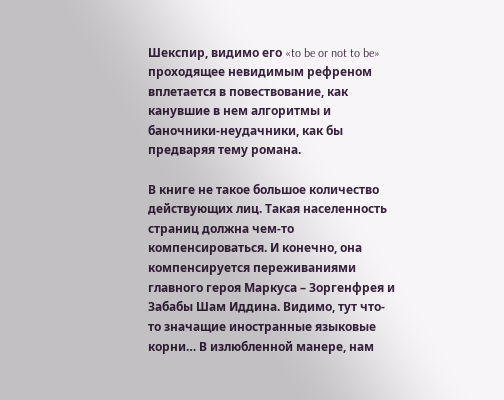Шекспир, видимо его «to be or not to be» проходящее невидимым рефреном вплетается в повествование, как канувшие в нем алгоритмы и баночники-неудачники, как бы предваряя тему романа.

В книге не такое большое количество действующих лиц. Такая населенность страниц должна чем-то компенсироваться. И конечно, она компенсируется переживаниями главного героя Маркуса – Зоргенфрея и Забабы Шам Иддина. Видимо, тут что-то значащие иностранные языковые корни… В излюбленной манере, нам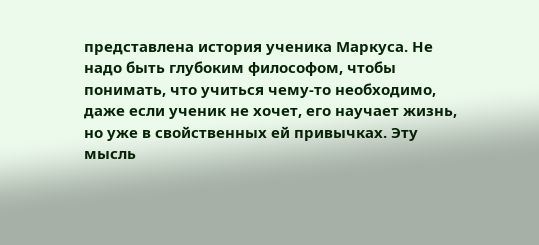представлена история ученика Маркуса. Не надо быть глубоким философом, чтобы понимать, что учиться чему-то необходимо, даже если ученик не хочет, его научает жизнь, но уже в свойственных ей привычках. Эту мысль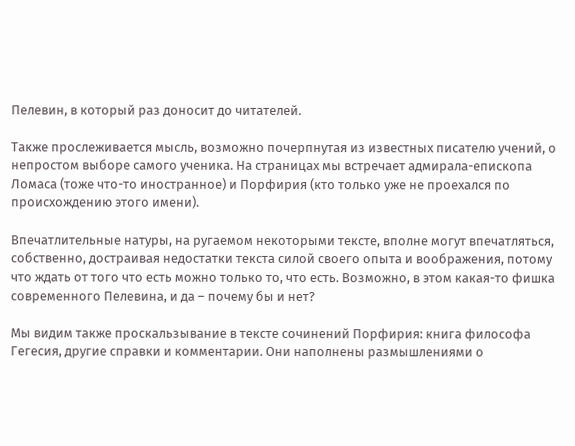Пелевин, в который раз доносит до читателей.

Также прослеживается мысль, возможно почерпнутая из известных писателю учений, о непростом выборе самого ученика. На страницах мы встречает адмирала-епископа Ломаса (тоже что-то иностранное) и Порфирия (кто только уже не проехался по происхождению этого имени).

Впечатлительные натуры, на ругаемом некоторыми тексте, вполне могут впечатляться, собственно, достраивая недостатки текста силой своего опыта и воображения, потому что ждать от того что есть можно только то, что есть. Возможно, в этом какая-то фишка современного Пелевина, и да – почему бы и нет?

Мы видим также проскальзывание в тексте сочинений Порфирия: книга философа Гегесия, другие справки и комментарии. Они наполнены размышлениями о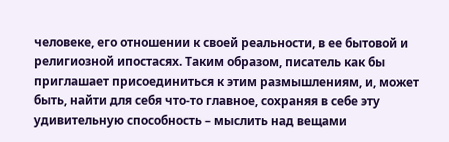человеке, его отношении к своей реальности, в ее бытовой и религиозной ипостасях. Таким образом, писатель как бы приглашает присоединиться к этим размышлениям, и, может быть, найти для себя что-то главное, сохраняя в себе эту удивительную способность – мыслить над вещами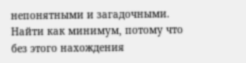непонятными и загадочными. Найти как минимум, потому что без этого нахождения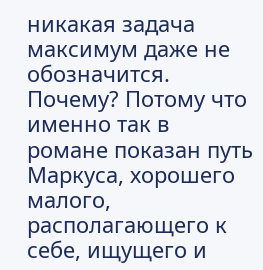никакая задача максимум даже не обозначится. Почему? Потому что именно так в романе показан путь Маркуса, хорошего малого, располагающего к себе, ищущего и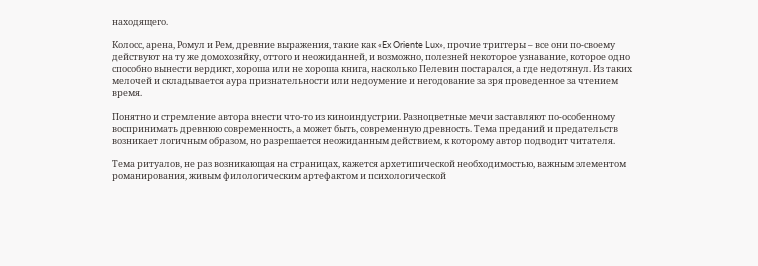находящего.

Колосс, арена, Ромул и Рем, древние выражения, такие как «Ex Oriente Lux», прочие триггеры – все они по-своему действуют на ту же домохозяйку, оттого и неожиданней, и возможно, полезней некоторое узнавание, которое одно способно вынести вердикт, хороша или не хороша книга, насколько Пелевин постарался, а где недотянул. Из таких мелочей и складывается аура признательности или недоумение и негодование за зря проведенное за чтением время.

Понятно и стремление автора внести что-то из киноиндустрии. Разноцветные мечи заставляют по-особенному воспринимать древнюю современность, а может быть, современную древность. Тема преданий и предательств возникает логичным образом, но разрешается неожиданным действием, к которому автор подводит читателя.

Тема ритуалов, не раз возникающая на страницах, кажется архетипической необходимостью, важным элементом романирования, живым филологическим артефактом и психологической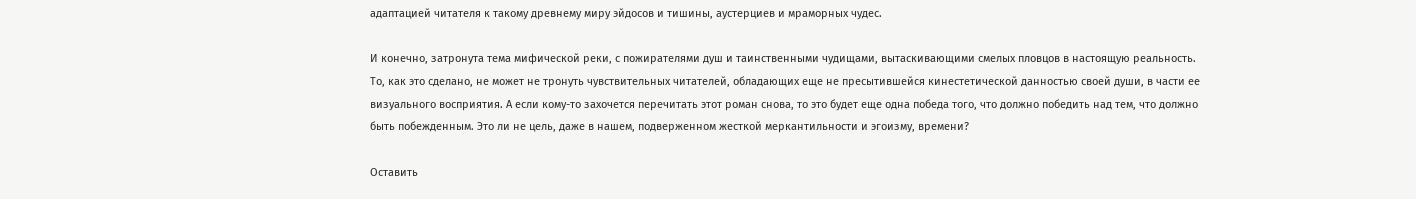адаптацией читателя к такому древнему миру эйдосов и тишины, аустерциев и мраморных чудес.

И конечно, затронута тема мифической реки, с пожирателями душ и таинственными чудищами, вытаскивающими смелых пловцов в настоящую реальность. То, как это сделано, не может не тронуть чувствительных читателей, обладающих еще не пресытившейся кинестетической данностью своей души, в части ее визуального восприятия. А если кому-то захочется перечитать этот роман снова, то это будет еще одна победа того, что должно победить над тем, что должно быть побежденным. Это ли не цель, даже в нашем, подверженном жесткой меркантильности и эгоизму, времени?

Оставить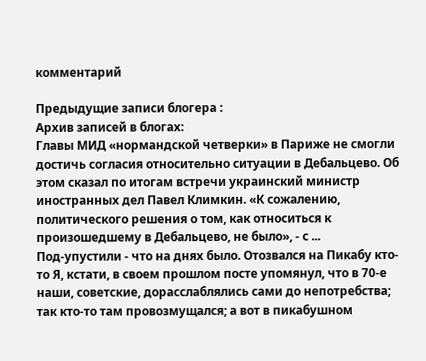комментарий

Предыдущие записи блогера :
Архив записей в блогах:
Главы МИД «нормандской четверки» в Париже не смогли достичь согласия относительно ситуации в Дебальцево. Об этом сказал по итогам встречи украинский министр иностранных дел Павел Климкин. «К сожалению, политического решения о том, как относиться к произошедшему в Дебальцево, не было», - с ...
Под-упустили - что на днях было. Отозвался на Пикабу кто-то Я, кстати, в своем прошлом посте упомянул, что в 70-е наши, советские, дорасслаблялись сами до непотребства; так кто-то там провозмущался; а вот в пикабушном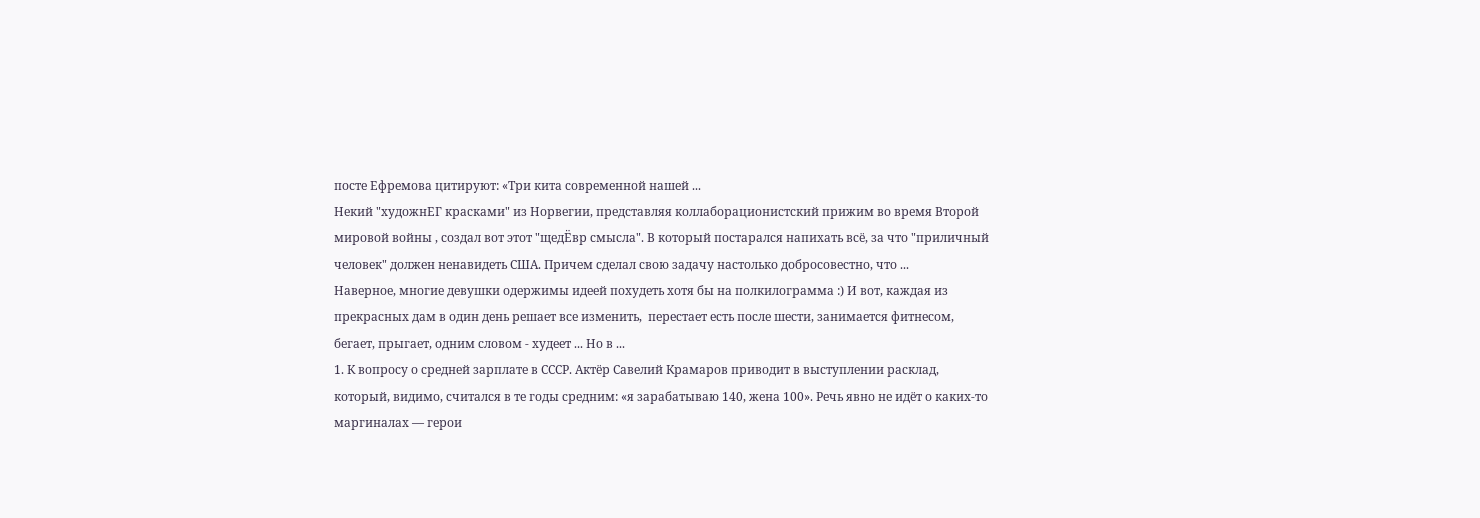посте Ефремова цитируют: «Три кита современной нашей ...
Некий "художнЕГ красками" из Норвегии, представляя коллаборационистский прижим во время Второй мировой войны , создал вот этот "щедЁвр смысла". В который постарался напихать всё, за что "приличный человек" должен ненавидеть США. Причем сделал свою задачу настолько добросовестно, что ...
Наверное, многие девушки одержимы идеей похудеть хотя бы на полкилограмма :) И вот, каждая из прекрасных дам в один день решает все изменить,  перестает есть после шести, занимается фитнесом, бегает, прыгает, одним словом - худеет ... Но в ...
1. К вопросу о средней зарплате в СССР. Актёр Савелий Крамаров приводит в выступлении расклад, который, видимо, считался в те годы средним: «я зарабатываю 140, жена 100». Речь явно не идёт о каких-то маргиналах — герои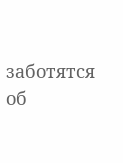заботятся об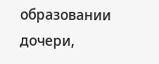образовании дочери,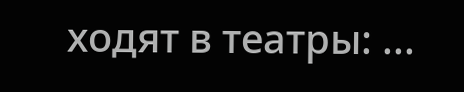ходят в театры: ...